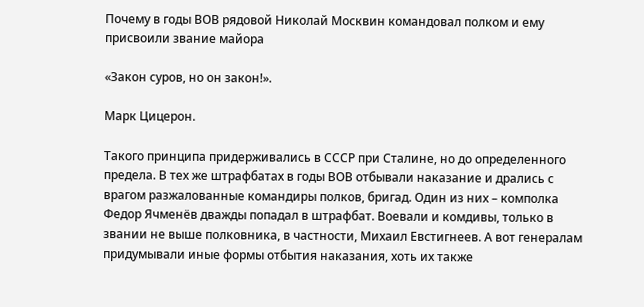Почему в годы ВОВ рядовой Николай Москвин командовал полком и ему присвоили звание майора

«Закон суров, но он закон!».

Марк Цицерон.

Такого принципа придерживались в СССР при Сталине, но до определенного предела. В тех же штрафбатах в годы ВОВ отбывали наказание и дрались с врагом разжалованные командиры полков, бригад. Один из них – комполка Федор Ячменёв дважды попадал в штрафбат. Воевали и комдивы, только в звании не выше полковника, в частности, Михаил Евстигнеев. А вот генералам придумывали иные формы отбытия наказания, хоть их также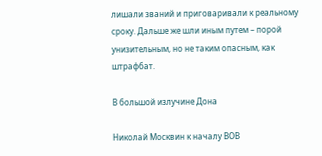лишали званий и приговаривали к реальному сроку. Дальше же шли иным путем – порой унизительным, но не таким опасным, как штрафбат.

В большой излучине Дона

Николай Москвин к началу ВОВ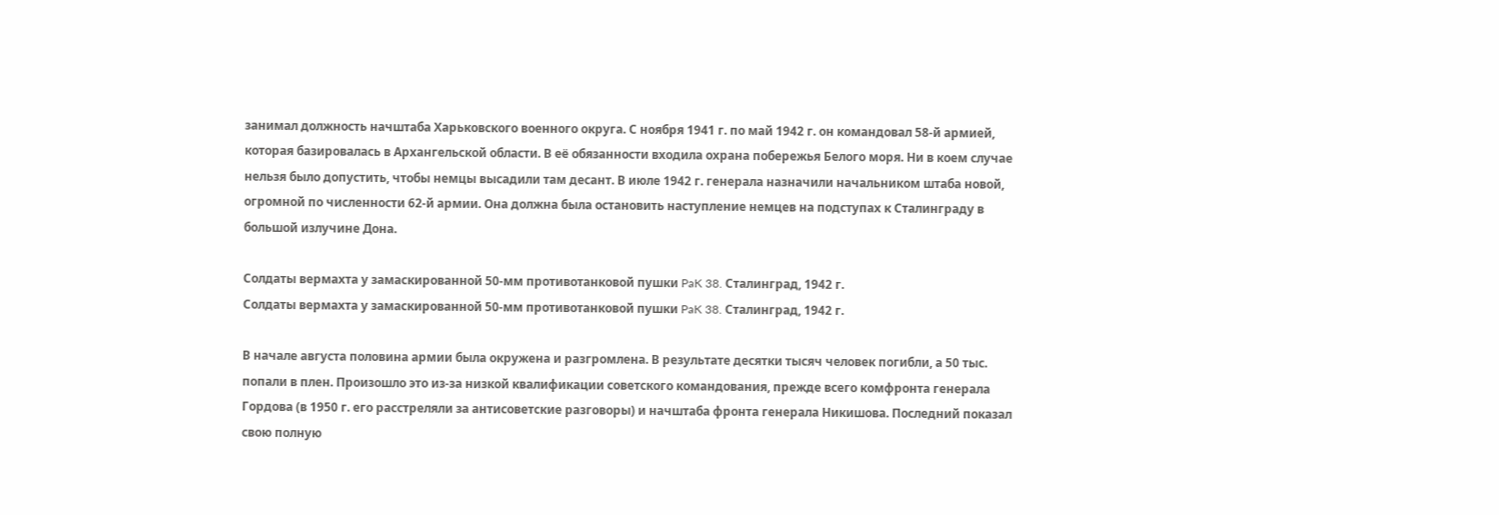занимал должность начштаба Харьковского военного округа. С ноября 1941 г. по май 1942 г. он командовал 58-й армией, которая базировалась в Архангельской области. В её обязанности входила охрана побережья Белого моря. Ни в коем случае нельзя было допустить, чтобы немцы высадили там десант. В июле 1942 г. генерала назначили начальником штаба новой, огромной по численности 62-й армии. Она должна была остановить наступление немцев на подступах к Сталинграду в большой излучине Дона.

Солдаты вермахта у замаскированной 50-мм противотанковой пушки PaK 38. Сталинград, 1942 г.
Солдаты вермахта у замаскированной 50-мм противотанковой пушки PaK 38. Сталинград, 1942 г.

В начале августа половина армии была окружена и разгромлена. В результате десятки тысяч человек погибли, а 50 тыс. попали в плен. Произошло это из-за низкой квалификации советского командования, прежде всего комфронта генерала Гордова (в 1950 г. его расстреляли за антисоветские разговоры) и начштаба фронта генерала Никишова. Последний показал свою полную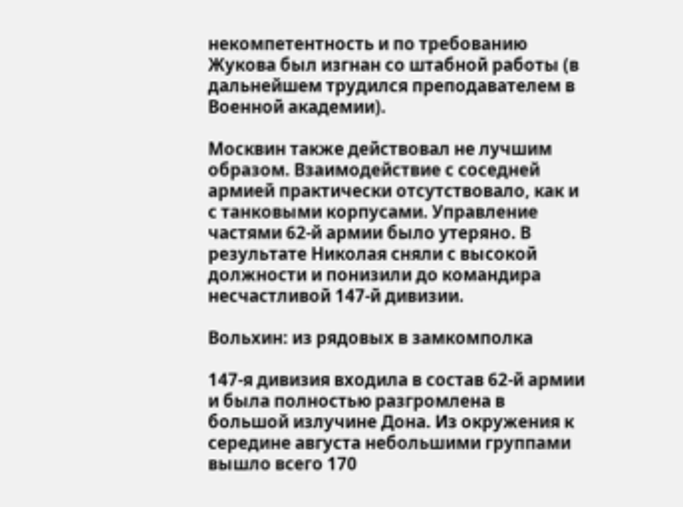некомпетентность и по требованию Жукова был изгнан со штабной работы (в дальнейшем трудился преподавателем в Военной академии).

Москвин также действовал не лучшим образом. Взаимодействие с соседней армией практически отсутствовало, как и с танковыми корпусами. Управление частями 62-й армии было утеряно. В результате Николая сняли с высокой должности и понизили до командира несчастливой 147-й дивизии.

Вольхин: из рядовых в замкомполка

147-я дивизия входила в состав 62-й армии и была полностью разгромлена в большой излучине Дона. Из окружения к середине августа небольшими группами вышло всего 170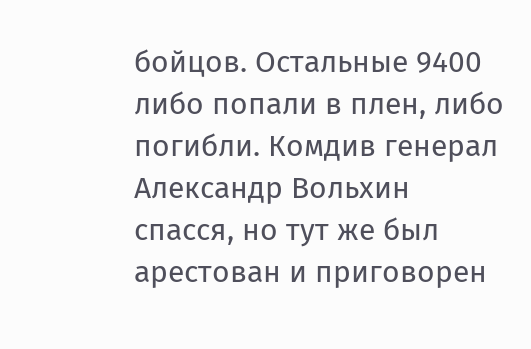бойцов. Остальные 9400 либо попали в плен, либо погибли. Комдив генерал Александр Вольхин спасся, но тут же был арестован и приговорен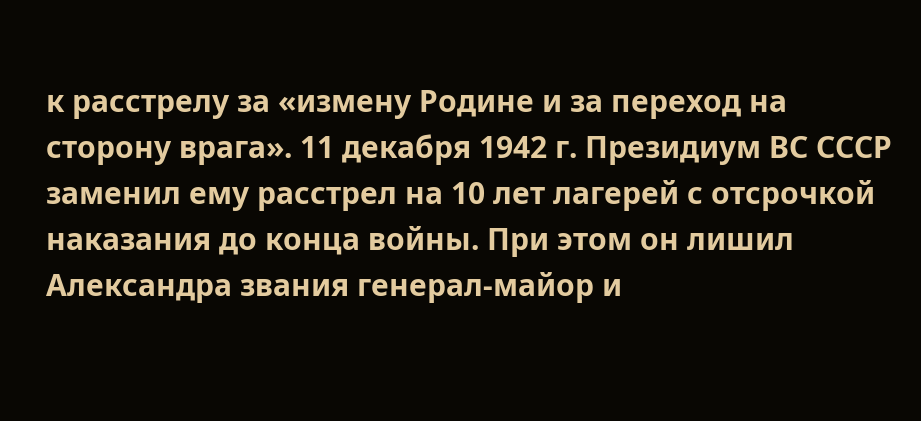к расстрелу за «измену Родине и за переход на сторону врага». 11 декабря 1942 г. Президиум ВС СССР заменил ему расстрел на 10 лет лагерей с отсрочкой наказания до конца войны. При этом он лишил Александра звания генерал-майор и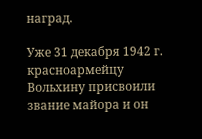наград.

Уже 31 декабря 1942 г. красноармейцу Вольхину присвоили звание майора и он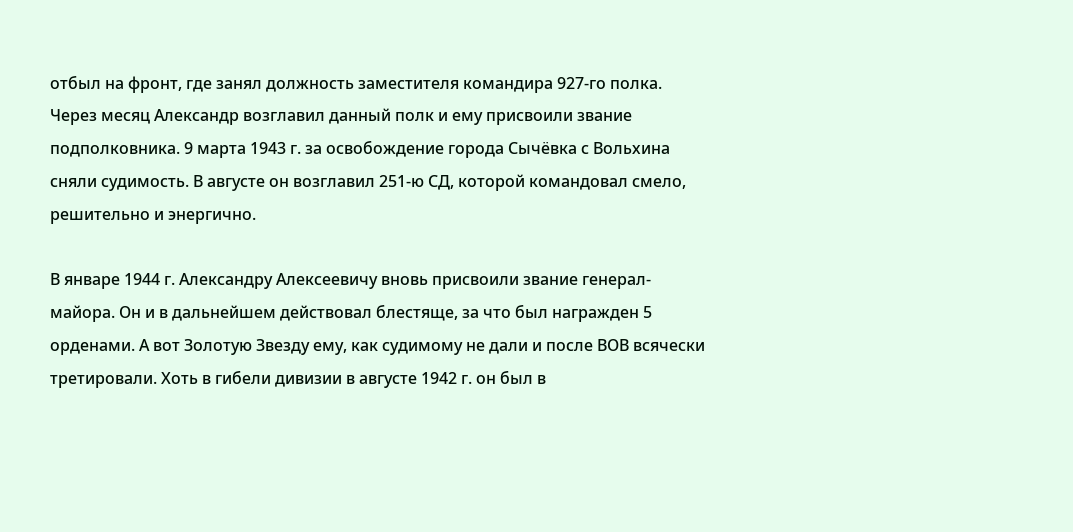отбыл на фронт, где занял должность заместителя командира 927-го полка. Через месяц Александр возглавил данный полк и ему присвоили звание подполковника. 9 марта 1943 г. за освобождение города Сычёвка с Вольхина сняли судимость. В августе он возглавил 251-ю СД, которой командовал смело, решительно и энергично.

В январе 1944 г. Александру Алексеевичу вновь присвоили звание генерал-майора. Он и в дальнейшем действовал блестяще, за что был награжден 5 орденами. А вот Золотую Звезду ему, как судимому не дали и после ВОВ всячески третировали. Хоть в гибели дивизии в августе 1942 г. он был в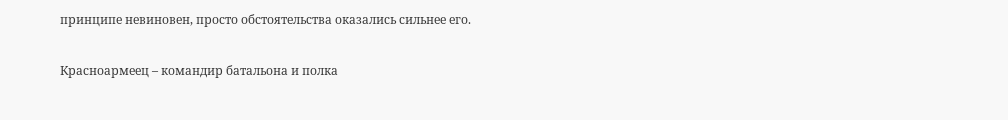принципе невиновен, просто обстоятельства оказались сильнее его.

Красноармеец – командир батальона и полка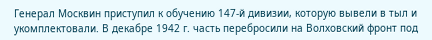Генерал Москвин приступил к обучению 147-й дивизии, которую вывели в тыл и укомплектовали. В декабре 1942 г. часть перебросили на Волховский фронт под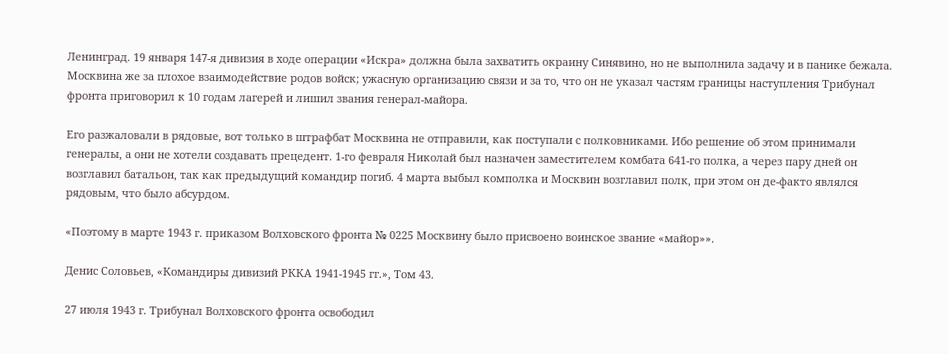Ленинград. 19 января 147-я дивизия в ходе операции «Искра» должна была захватить окраину Синявино, но не выполнила задачу и в панике бежала. Москвина же за плохое взаимодействие родов войск; ужасную организацию связи и за то, что он не указал частям границы наступления Трибунал фронта приговорил к 10 годам лагерей и лишил звания генерал-майора.

Его разжаловали в рядовые, вот только в штрафбат Москвина не отправили, как поступали с полковниками. Ибо решение об этом принимали генералы, а они не хотели создавать прецедент. 1-го февраля Николай был назначен заместителем комбата 641-го полка, а через пару дней он возглавил батальон, так как предыдущий командир погиб. 4 марта выбыл комполка и Москвин возглавил полк, при этом он де-факто являлся рядовым, что было абсурдом.

«Поэтому в марте 1943 г. приказом Волховского фронта № 0225 Москвину было присвоено воинское звание «майор»».

Денис Соловьев, «Командиры дивизий РККА 1941-1945 гг.», Том 43.

27 июля 1943 г. Трибунал Волховского фронта освободил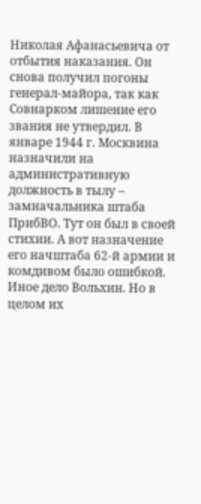Николая Афанасьевича от отбытия наказания. Он снова получил погоны генерал-майора, так как Совнарком лишение его звания не утвердил. В январе 1944 г. Москвина назначили на административную должность в тылу – замначальника штаба ПрибВО. Тут он был в своей стихии. А вот назначение его начштаба 62-й армии и комдивом было ошибкой. Иное дело Вольхин. Но в целом их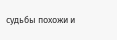судьбы похожи и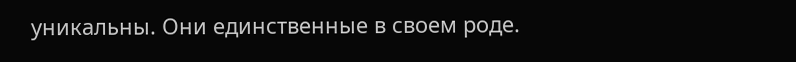уникальны. Они единственные в своем роде.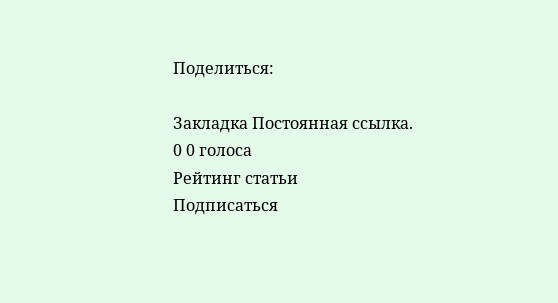Поделиться:

Закладка Постоянная ссылка.
0 0 голоса
Рейтинг статьи
Подписаться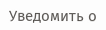Уведомить о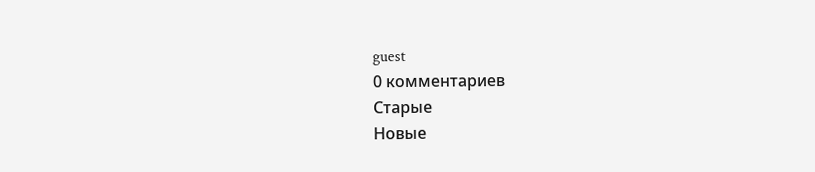guest
0 комментариев
Старые
Новые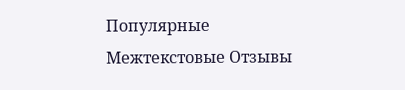Популярные
Межтекстовые Отзывы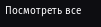Посмотреть все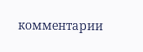комментарии